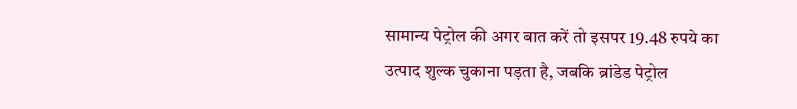सामान्य पेट्रोल की अगर बात करें तो इसपर 19.48 रुपये का उत्पाद शुल्क चुकाना पड़ता है, जबकि ब्रांडेड पेट्रोल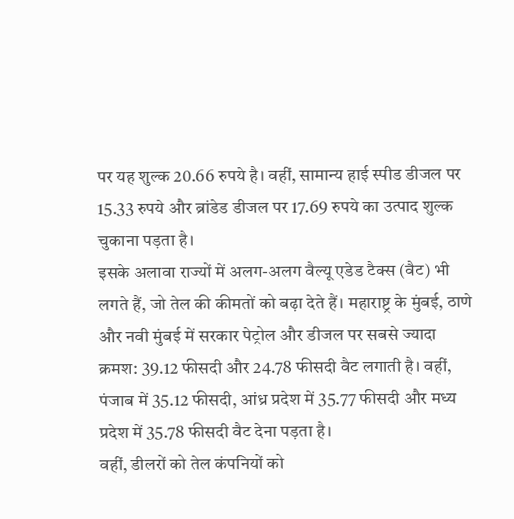पर यह शुल्क 20.66 रुपये है। वहीं, सामान्य हाई स्पीड डीजल पर 15.33 रुपये और ब्रांडेड डीजल पर 17.69 रुपये का उत्पाद शुल्क चुकाना पड़ता है।
इसके अलावा राज्यों में अलग-अलग वैल्यू एडेड टैक्स (वैट) भी लगते हैं, जो तेल की कीमतों को बढ़ा देते हैं। महाराष्ट्र के मुंबई, ठाणे और नवी मुंबई में सरकार पेट्रोल और डीजल पर सबसे ज्यादा क्रमश: 39.12 फीसदी और 24.78 फीसदी वैट लगाती है। वहीं, पंजाब में 35.12 फीसदी, आंध्र प्रदेश में 35.77 फीसदी और मध्य प्रदेश में 35.78 फीसदी वैट देना पड़ता है।
वहीं, डीलरों को तेल कंपनियों को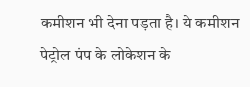कमीशन भी देना पड़ता है। ये कमीशन पेट्रोल पंप के लोकेशन के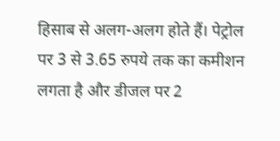हिसाब से अलग-अलग होते हैं। पेट्रोल पर 3 से 3.65 रुपये तक का कमीशन लगता है और डीजल पर 2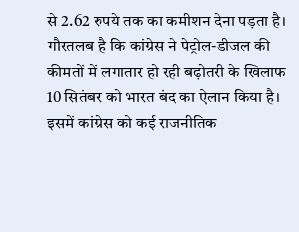से 2.62 रुपये तक का कमीशन देना पड़ता है।
गौरतलब है कि कांग्रेस ने पेट्रोल-डीजल की कीमतों में लगातार हो रही बढ़ोतरी के खिलाफ 10 सितंबर को भारत बंद का ऐलान किया है। इसमें कांग्रेस को कई राजनीतिक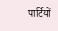पार्टियों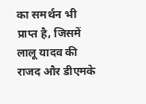का समर्थन भी प्राप्त है, जिसमें लालू यादव की राजद और डीएमके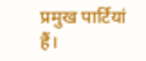प्रमुख पार्टियां हैं।